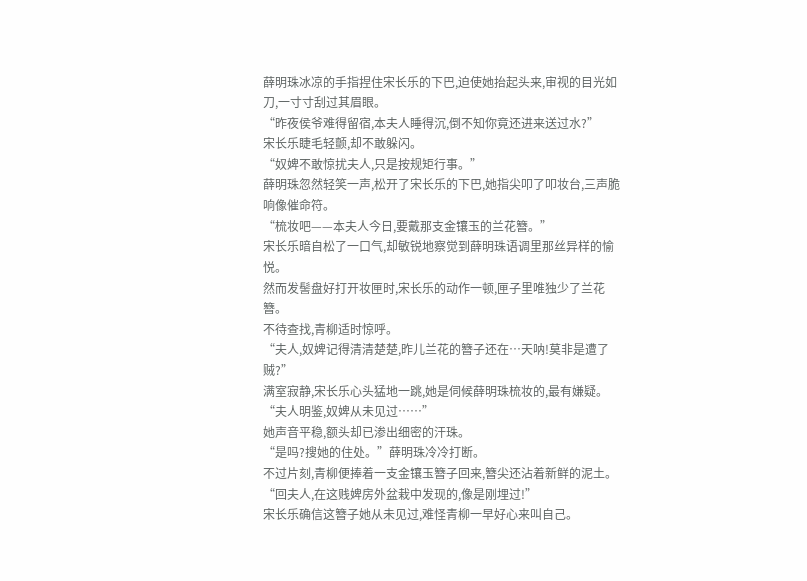薛明珠冰凉的手指捏住宋长乐的下巴,迫使她抬起头来,审视的目光如刀,一寸寸刮过其眉眼。
“昨夜侯爷难得留宿,本夫人睡得沉,倒不知你竟还进来送过水?”
宋长乐睫毛轻颤,却不敢躲闪。
“奴婢不敢惊扰夫人,只是按规矩行事。”
薛明珠忽然轻笑一声,松开了宋长乐的下巴,她指尖叩了叩妆台,三声脆响像催命符。
“梳妆吧——本夫人今日,要戴那支金镶玉的兰花簪。”
宋长乐暗自松了一口气,却敏锐地察觉到薛明珠语调里那丝异样的愉悦。
然而发髻盘好打开妆匣时,宋长乐的动作一顿,匣子里唯独少了兰花簪。
不待查找,青柳适时惊呼。
“夫人,奴婢记得清清楚楚,昨儿兰花的簪子还在…天呐!莫非是遭了贼?”
满室寂静,宋长乐心头猛地一跳,她是伺候薛明珠梳妆的,最有嫌疑。
“夫人明鉴,奴婢从未见过……”
她声音平稳,额头却已渗出细密的汗珠。
“是吗?搜她的住处。”薛明珠冷冷打断。
不过片刻,青柳便捧着一支金镶玉簪子回来,簪尖还沾着新鲜的泥土。
“回夫人,在这贱婢房外盆栽中发现的,像是刚埋过!”
宋长乐确信这簪子她从未见过,难怪青柳一早好心来叫自己。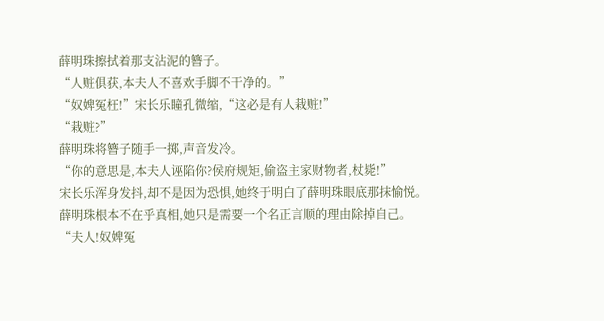薛明珠擦拭着那支沾泥的簪子。
“人赃俱获,本夫人不喜欢手脚不干净的。”
“奴婢冤枉!”宋长乐瞳孔微缩,“这必是有人栽赃!”
“栽赃?”
薛明珠将簪子随手一掷,声音发冷。
“你的意思是,本夫人诬陷你?侯府规矩,偷盗主家财物者,杖毙!”
宋长乐浑身发抖,却不是因为恐惧,她终于明白了薛明珠眼底那抹愉悦。
薛明珠根本不在乎真相,她只是需要一个名正言顺的理由除掉自己。
“夫人!奴婢冤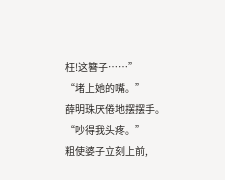枉!这簪子……”
“堵上她的嘴。”
薛明珠厌倦地摆摆手。
“吵得我头疼。”
粗使婆子立刻上前,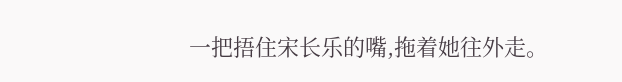一把捂住宋长乐的嘴,拖着她往外走。